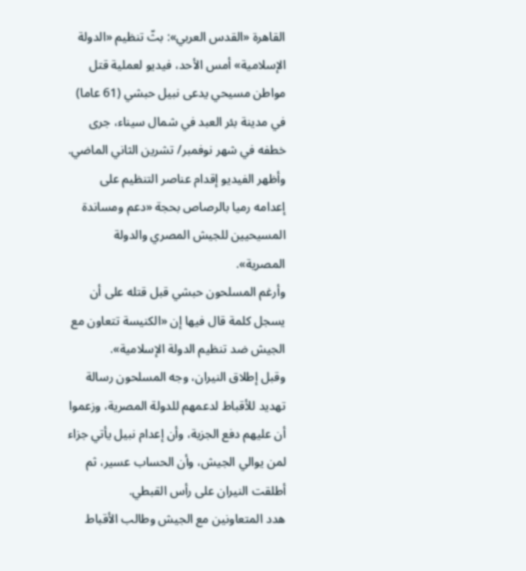القاهرة «القدس العربي»: بثّ تنظيم «الدولة الإسلامية» أمس الأحد، فيديو لعملية قتل مواطن مسيحي يدعى نبيل حبشي (61 عاما) في مدينة بئر العبد في شمال سيناء، جرى خطفه في شهر نوفمبر/ تشرين الثاني الماضي.
وأظهر الفيديو إقدام عناصر التنظيم على إعدامه رميا بالرصاص بحجة «دعم ومساندة المسيحيين للجيش المصري والدولة المصرية».
وأرغم المسلحون حبشي قبل قتله على أن يسجل كلمة قال فيها إن «الكنيسة تتعاون مع الجيش ضد تنظيم الدولة الإسلامية».
وقبل إطلاق النيران، وجه المسلحون رسالة تهديد للأقباط لدعمهم للدولة المصرية، وزعموا أن عليهم دفع الجزية، وأن إعدام نبيل يأتي جزاء لمن يوالي الجيش، وأن الحساب عسير، ثم أطلقت النيران على رأس القبطي.
هدد المتعاونين مع الجيش وطالب الأقباط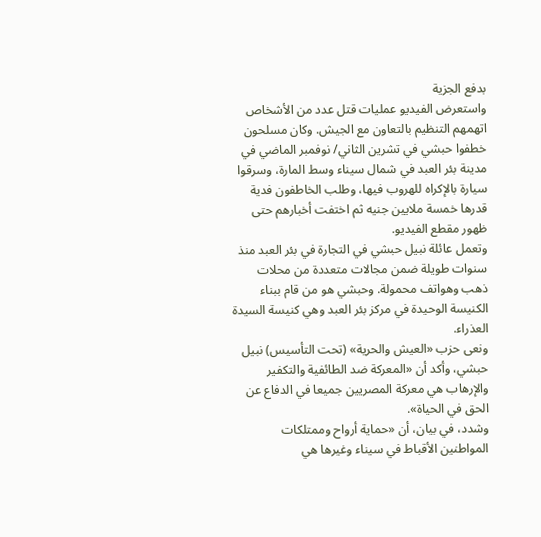بدفع الجزية
واستعرض الفيديو عمليات قتل عدد من الأشخاص اتهمهم التنظيم بالتعاون مع الجيش. وكان مسلحون خطفوا حبشي في تشرين الثاني/ نوفمبر الماضي في مدينة بئر العبد في شمال سيناء وسط المارة، وسرقوا سيارة بالإكراه للهروب فيها، وطلب الخاطفون فدية قدرها خمسة ملايين جنيه ثم اختفت أخبارهم حتى ظهور مقطع الفيديو.
وتعمل عائلة نبيل حبشي في التجارة في بئر العبد منذ سنوات طويلة ضمن مجالات متعددة من محلات ذهب وهواتف محمولة. وحبشي هو من قام ببناء الكنيسة الوحيدة في مركز بئر العبد وهي كنيسة السيدة العذراء.
ونعى حزب «العيش والحرية» (تحت التأسيس) نبيل حبشي، وأكد أن «المعركة ضد الطائفية والتكفير والإرهاب هي معركة المصريين جميعا في الدفاع عن الحق في الحياة».
وشدد، في بيان، أن «حماية أرواح وممتلكات المواطنين الأقباط في سيناء وغيرها هي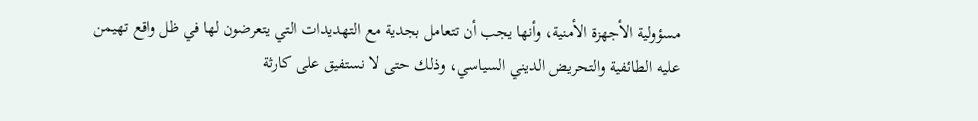مسؤولية الأجهزة الأمنية، وأنها يجب أن تتعامل بجدية مع التهديدات التي يتعرضون لها في ظل واقع تهيمن عليه الطائفية والتحريض الديني السياسي، وذلك حتى لا نستفيق على كارثة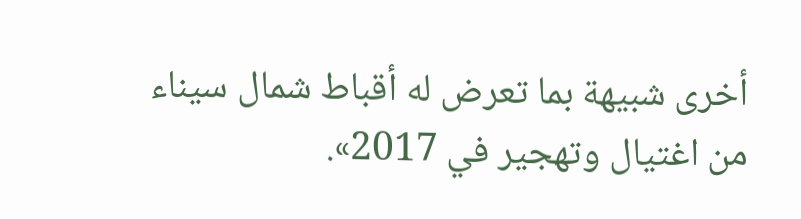أخرى شبيهة بما تعرض له أقباط شمال سيناء من اغتيال وتهجير في 2017».